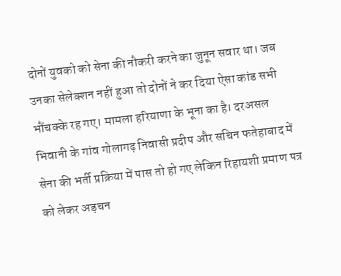दोनों युवको को सेना की नौकरी करने का जुनून सवार था। जब उनका सेलेक्शन नहीं हुआ तो दोनों ने कर दिया ऐसा कांड सभी भौंचक्के रह गए। मामला हरियाणा के भूना का है। दरअसल भिवानी के गांव गोलागढ़ निवासी प्रदीप और सचिन फतेहाबाद में सेना की भर्ती प्रक्रिया में पास तो हो गए लेकिन रिहायशी प्रमाण पत्र को लेकर अड़चन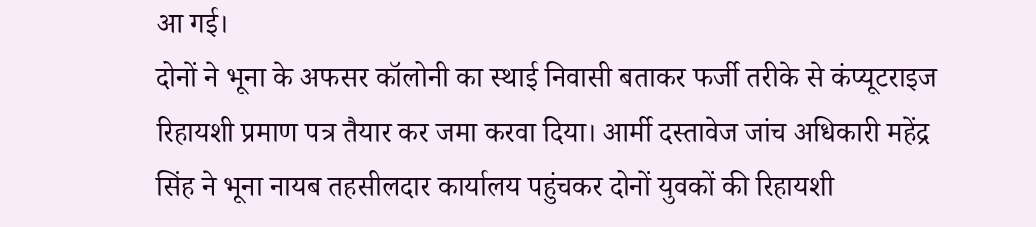आ गई।
दोनों ने भूना के अफसर कॉलोनी का स्थाई निवासी बताकर फर्जी तरीके से कंप्यूटराइज रिहायशी प्रमाण पत्र तैयार कर जमा करवा दिया। आर्मी दस्तावेज जांच अधिकारी महेंद्र सिंह ने भूना नायब तहसीलदार कार्यालय पहुंचकर दोनों युवकों की रिहायशी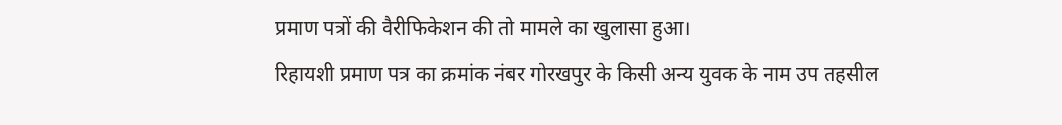प्रमाण पत्रों की वैरीफिकेशन की तो मामले का खुलासा हुआ।
रिहायशी प्रमाण पत्र का क्रमांक नंबर गोरखपुर के किसी अन्य युवक के नाम उप तहसील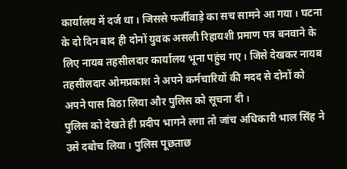कार्यालय में दर्ज था। जिससे फर्जीवाड़े का सच सामने आ गया। घटना के दो दिन बाद ही दोनों युवक असली रिहायशी प्रमाण पत्र बनवाने के लिए नायब तहसीलदार कार्यालय भूना पहुंच गए। जिसे देखकर नायब तहसीलदार ओमप्रकाश ने अपने कर्मचारियों की मदद से दोनों को अपने पास बिठा लिया और पुलिस को सूचना दी।
पुलिस को देखते ही प्रदीप भागने लगा तो जांच अधिकारी भाल सिंह ने उसे दबोच लिया। पुलिस पूछताछ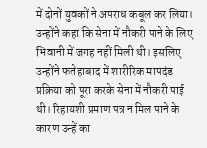में दोनों युवकों ने अपराध कबूल कर लिया। उन्होंने कहा कि सेना में नौकरी पाने के लिए भिवानी में जगह नहीं मिली थी। इसलिए उन्होंने फतेहाबाद में शारीरिक मापदंड प्रक्रिया को पूरा करके सेना में नौकरी पाई थी। रिहायशी प्रमाण पत्र न मिल पाने के कारण उन्हें का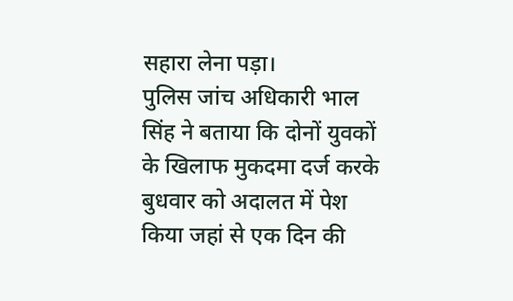सहारा लेना पड़ा।
पुलिस जांच अधिकारी भाल सिंह ने बताया कि दोनों युवकों के खिलाफ मुकदमा दर्ज करके बुधवार को अदालत में पेश किया जहां से एक दिन की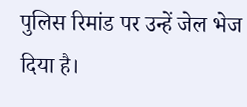पुलिस रिमांड पर उन्हें जेल भेज दिया है।